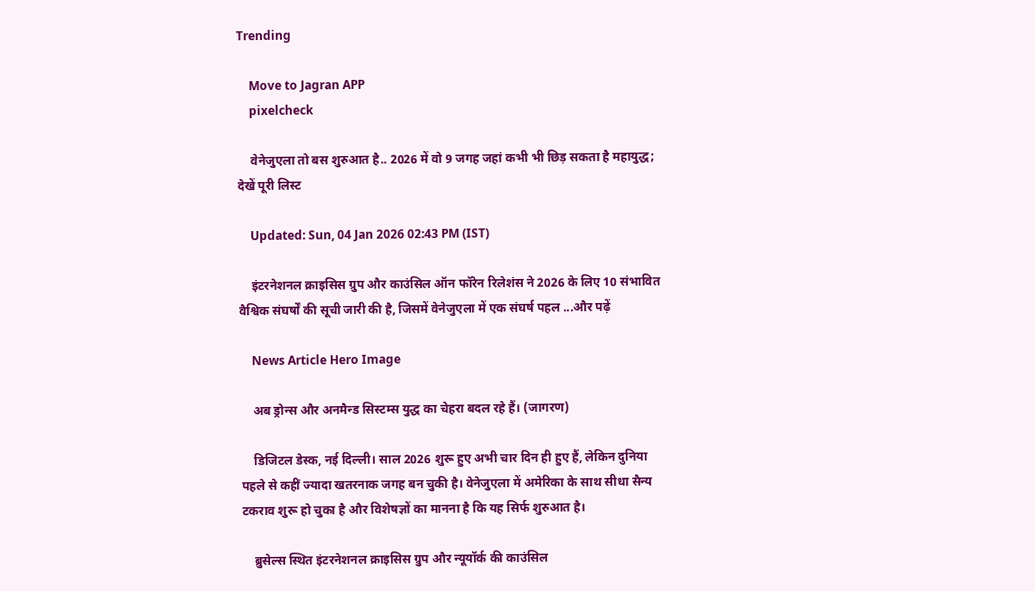Trending

    Move to Jagran APP
    pixelcheck

    वेनेजुएला तो बस शुरुआत है.. 2026 में वो 9 जगह जहां कभी भी छिड़ सकता है महायुद्ध; देखें पूरी लिस्ट

    Updated: Sun, 04 Jan 2026 02:43 PM (IST)

    इंटरनेशनल क्राइसिस ग्रुप और काउंसिल ऑन फॉरेन रिलेशंस ने 2026 के लिए 10 संभावित वैश्विक संघर्षों की सूची जारी की है, जिसमें वेनेजुएला में एक संघर्ष पहल ...और पढ़ें

    News Article Hero Image

    अब ड्रोन्स और अनमैन्ड सिस्टम्स युद्ध का चेहरा बदल रहे हैं। (जागरण)

    डिजिटल डेस्क, नई दिल्ली। साल 2026 शुरू हुए अभी चार दिन ही हुए हैं, लेकिन दुनिया पहले से कहीं ज्यादा खतरनाक जगह बन चुकी है। वेनेजुएला में अमेरिका के साथ सीधा सैन्य टकराव शुरू हो चुका है और विशेषज्ञों का मानना है कि यह सिर्फ शुरुआत है।

    ब्रुसेल्स स्थित इंटरनेशनल क्राइसिस ग्रुप और न्यूयॉर्क की काउंसिल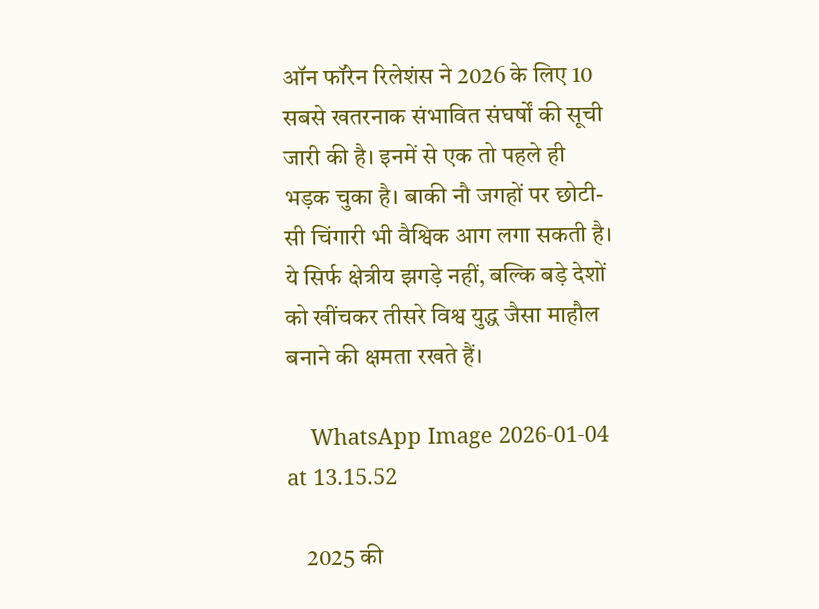ऑन फॉरेन रिलेशंस ने 2026 के लिए 10 सबसे खतरनाक संभावित संघर्षों की सूची जारी की है। इनमें से एक तो पहले ही भड़क चुका है। बाकी नौ जगहों पर छोटी-सी चिंगारी भी वैश्विक आग लगा सकती है। ये सिर्फ क्षेत्रीय झगड़े नहीं, बल्कि बड़े देशों को खींचकर तीसरे विश्व युद्ध जैसा माहौल बनाने की क्षमता रखते हैं।

    WhatsApp Image 2026-01-04 at 13.15.52

    2025 की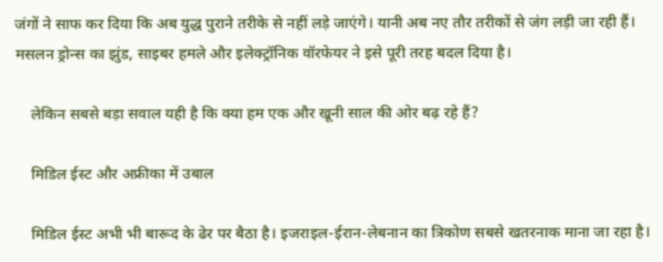जंगों ने साफ कर दिया कि अब युद्ध पुराने तरीके से नहीं लड़े जाएंगे। यानी अब नए तौर तरीकों से जंग लड़ी जा रही हैं। मसलन ड्रोन्स का झुंड, साइबर हमले और इलेक्ट्रॉनिक वॉरफेयर ने इसे पूरी तरह बदल दिया है।

    लेकिन सबसे बड़ा सवाल यही है कि क्या हम एक और खूनी साल की ओर बढ़ रहे हैं?

    मिडिल ईस्ट और अफ्रीका में उबाल

    मिडिल ईस्ट अभी भी बारूद के ढेर पर बैठा है। इजराइल-ईरान-लेबनान का त्रिकोण सबसे खतरनाक माना जा रहा है।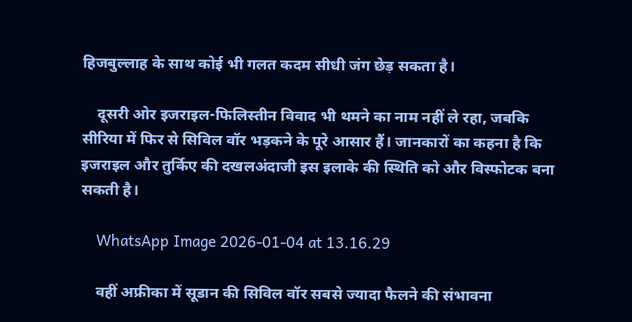हिजबुल्लाह के साथ कोई भी गलत कदम सीधी जंग छेड़ सकता है।

    दूसरी ओर इजराइल-फिलिस्तीन विवाद भी थमने का नाम नहीं ले रहा, जबकि सीरिया में फिर से सिविल वॉर भड़कने के पूरे आसार हैं। जानकारों का कहना है कि इजराइल और तुर्किए की दखलअंदाजी इस इलाके की स्थिति को और विस्फोटक बना सकती है।

    WhatsApp Image 2026-01-04 at 13.16.29

    वहीं अफ्रीका में सूडान की सिविल वॉर सबसे ज्यादा फैलने की संभावना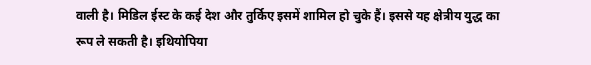वाली है। मिडिल ईस्ट के कई देश और तुर्किए इसमें शामिल हो चुके हैं। इससे यह क्षेत्रीय युद्ध का रूप ले सकती है। इथियोपिया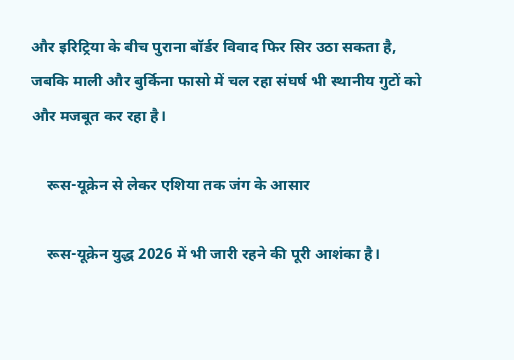और इरिट्रिया के बीच पुराना बॉर्डर विवाद फिर सिर उठा सकता है, जबकि माली और बुर्किना फासो में चल रहा संघर्ष भी स्थानीय गुटों को और मजबूत कर रहा है।

    रूस-यूक्रेन से लेकर एशिया तक जंग के आसार

    रूस-यूक्रेन युद्ध 2026 में भी जारी रहने की पूरी आशंका है।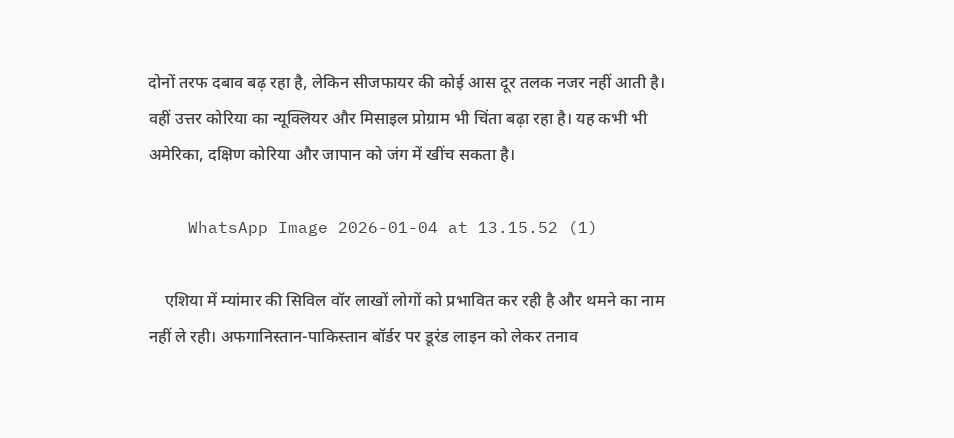दोनों तरफ दबाव बढ़ रहा है, लेकिन सीजफायर की कोई आस दूर तलक नजर नहीं आती है। वहीं उत्तर कोरिया का न्यूक्लियर और मिसाइल प्रोग्राम भी चिंता बढ़ा रहा है। यह कभी भी अमेरिका, दक्षिण कोरिया और जापान को जंग में खींच सकता है।

    WhatsApp Image 2026-01-04 at 13.15.52 (1)

    एशिया में म्यांमार की सिविल वॉर लाखों लोगों को प्रभावित कर रही है और थमने का नाम नहीं ले रही। अफगानिस्तान-पाकिस्तान बॉर्डर पर डूरंड लाइन को लेकर तनाव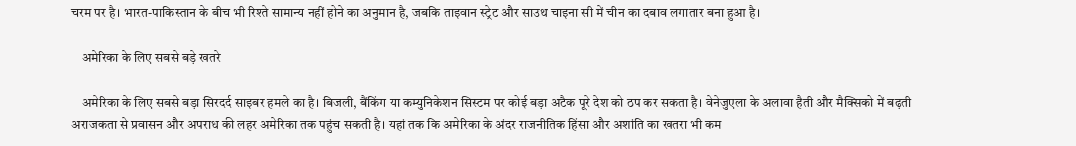चरम पर है। भारत-पाकिस्तान के बीच भी रिश्ते सामान्य नहीं होने का अनुमान है, जबकि ताइवान स्ट्रेट और साउथ चाइना सी में चीन का दबाव लगातार बना हुआ है।

    अमेरिका के लिए सबसे बड़े खतरे

    अमेरिका के लिए सबसे बड़ा सिरदर्द साइबर हमले का है। बिजली, बैंकिंग या कम्युनिकेशन सिस्टम पर कोई बड़ा अटैक पूरे देश को ठप कर सकता है। वेनेजुएला के अलावा हैती और मैक्सिको में बढ़ती अराजकता से प्रवासन और अपराध की लहर अमेरिका तक पहुंच सकती है। यहां तक कि अमेरिका के अंदर राजनीतिक हिंसा और अशांति का खतरा भी कम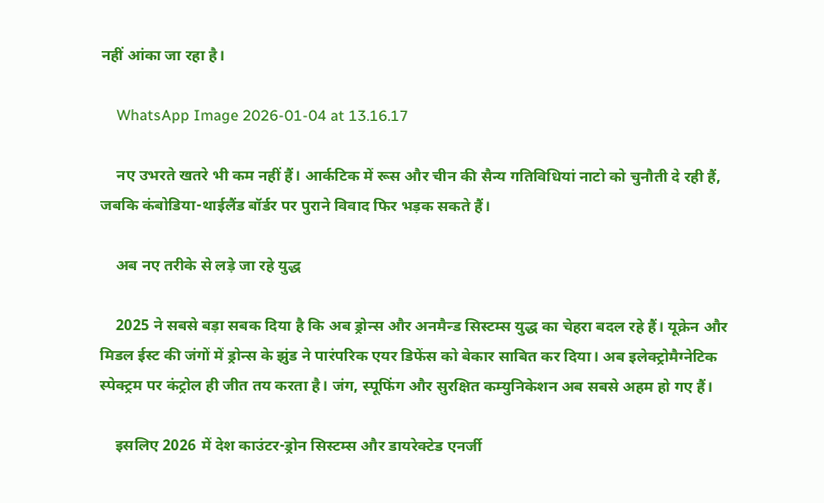नहीं आंका जा रहा है।

    WhatsApp Image 2026-01-04 at 13.16.17

    नए उभरते खतरे भी कम नहीं हैं। आर्कटिक में रूस और चीन की सैन्य गतिविधियां नाटो को चुनौती दे रही हैं, जबकि कंबोडिया-थाईलैंड बॉर्डर पर पुराने विवाद फिर भड़क सकते हैं।

    अब नए तरीके से लड़े जा रहे युद्ध

    2025 ने सबसे बड़ा सबक दिया है कि अब ड्रोन्स और अनमैन्ड सिस्टम्स युद्ध का चेहरा बदल रहे हैं। यूक्रेन और मिडल ईस्ट की जंगों में ड्रोन्स के झुंड ने पारंपरिक एयर डिफेंस को बेकार साबित कर दिया। अब इलेक्ट्रोमैग्नेटिक स्पेक्ट्रम पर कंट्रोल ही जीत तय करता है। जंग, स्पूफिंग और सुरक्षित कम्युनिकेशन अब सबसे अहम हो गए हैं।

    इसलिए 2026 में देश काउंटर-ड्रोन सिस्टम्स और डायरेक्टेड एनर्जी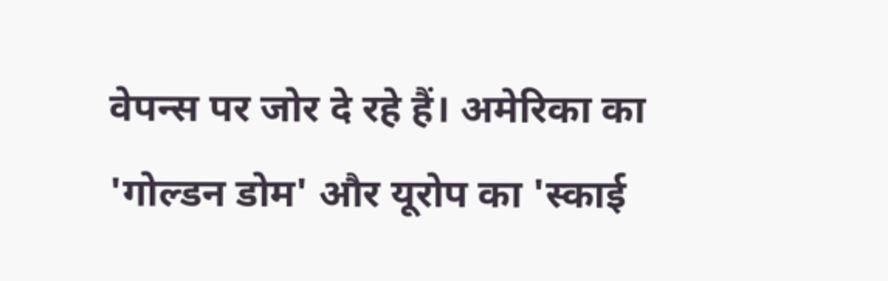वेपन्स पर जोर दे रहे हैं। अमेरिका का 'गोल्डन डोम' और यूरोप का 'स्काई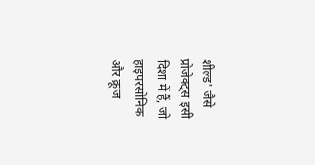शील्ड' जैसे प्रोजेक्ट्स इसी दिशा में हैं, जो हाइपरसोनिक और क्रूज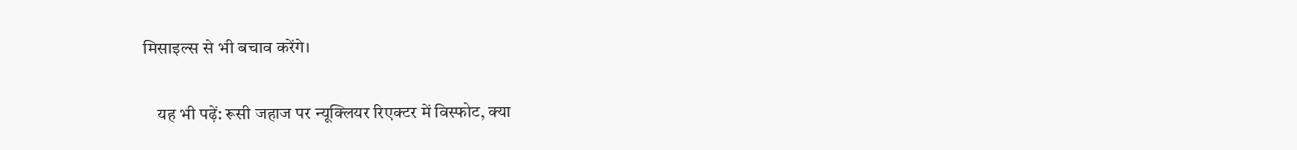मिसाइल्स से भी बचाव करेंगे।

    यह भी पढ़ें: रूसी जहाज पर न्यूक्लियर रिएक्टर में विस्फोट, क्या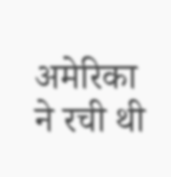अमेरिका ने रची थी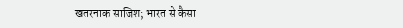खतरनाक साजिश; भारत से कैसा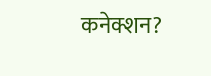कनेक्शन?